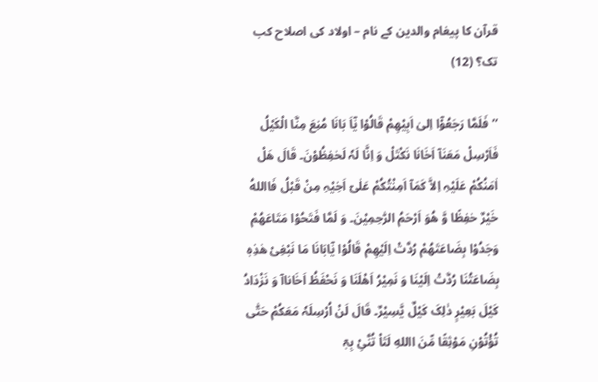قرآن کا پیغام والدین کے نام – اولاد کی اصلاح کب تک؟ (12)

’’فَلَمَّا رَجَعُوْٓا اِلیٰ اَبِیْھِمْ قَالُوْا یٰٓاَ بَانَا مُنِعَ مِنَّا الْکَیْلُ فَاَرْسِلْ مَعَنَآ اَخَانَا نَکْتَلْ وَ اِنَّا لَہٗ لَحٰفِظُوْنَ۔ قَالَ ھَلْ اٰمَنُکُمْ عَلَیْہِ اِلاَّ کَمَآ اَمِنْتُکُمْ عَلٰیٓ اَخِیْہِ مِنْ قَبْلُ فَااللهُ خَیْرٌ حٰفِظًا وَّ ھُوَ اَرْحَمُ الرّٰحِمِیْنَ۔ وَ لَمَّا فَتَحُوْا مَتَاعَھُمْ وَجَدُوْا بِضَاعَتَھُمْ رُدَّتْ اِلَیْھِمْ قَالُوْا یٰٓابَانَا مَا نَبْغِیْ ھٰذِہٖ بِضَاعَتُنَا رُدَّتْ اِلَیْنَا وَ نَمِیْرُ اَھْلَنَا وَ نَحْفَظُ اَخَاناآ وَ نَزْدَادُ کَیْلَ بَعِیْرٍ ذٰلِکَ کَیْلٌ یَّسِیْرٌ۔ قَالَ لَنْ اُرْسِلَہٗ مَعَکُمْ حَتّٰی تُؤْتُوْنِ مَوْثِقًا مِّنَ االلهِ لَتَاْ تُنَّیِْ بِہٖٓ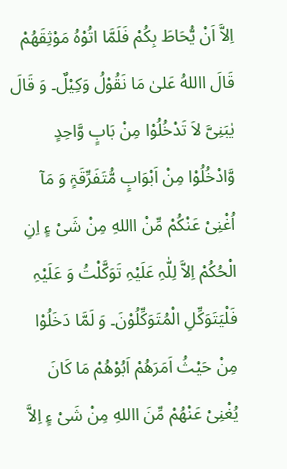اِلاَّ اَنْ یُّحَاطَ بِکُمْ فَلَمَّا اتُوْہُ مَوْثِقَھُمْ قَالَ االلهُ عَلیٰ مَا نَقُوْلُ وَکِیْلٌ۔ وَ قَالَ یٰبَنِیَّ لاَ تَدْخُلُوْا مِنْ بَابٍ وَّاحِدٍ وَّادْخُلُوْا مِنْ اَبْوَابٍ مُّتَفَرِّقَۃٍ وَ مَآ اُغْنِیْ عَنْکُمْ مِّنْ االلهِ مِنْ شَیْ ءٍ اِنِ الْحُکُمْ اِلاَّ لِلّٰہِ عَلَیْہِ تَوَکَّلْتُ وَ عَلَیْہِ فَلْیَتَوَکِّلِ الْمُتَوَکِّلُوْنَ۔ وَ لَمَّا دَخَلُوْا مِنْ حَیْثُ اَمَرَھُمْ اَبُوْھُمْ مَا کَانَ یُغْنِیْ عَنْھُمْ مِّنَ االلهِ مِنْ شَیْ ءٍ اِلاَّ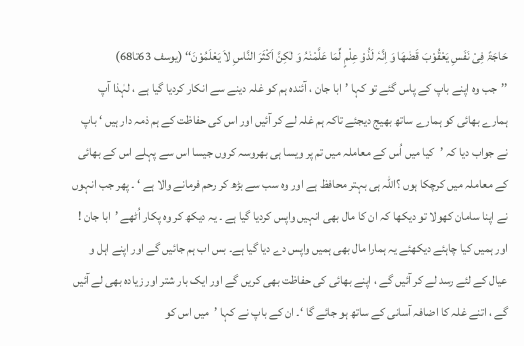حَاجَۃً فِیْ نَفَسِ یَعْقُوْبَ قَضٰھَا وَ اِنَّہٗ لَذُوْ عِلْمٍ لِّمَا عَلَّمْنٰہُ وَ لٰکِنَّ اَکْثَرَ النَّاسِ لاَ یَعْلَمُوْنَ‘‘ (یوسف 63تا68)
’’جب وہ اپنے باپ کے پاس گئے تو کہا ’ابا جان ، آئندہ ہم کو غلہ دینے سے انکار کردیا گیا ہے ، لہٰذا آپ ہمارے بھائی کو ہمارے ساتھ بھیج دیجئے تاکہ ہم غلہ لے کر آئیں اور اس کی حفاظت کے ہم ذمہ دار ہیں ‘ باپ نے جواب دیا کہ ’کیا میں اُس کے معاملہ میں تم پر ویسا ہی بھروسہ کروں جیسا اس سے پہلے اس کے بھائی کے معاملہ میں کرچکا ہوں ؟اللہ ہی بہتر محافظ ہے اور وہ سب سے بڑھ کر رحم فرمانے والا ہے ‘ ۔ پھر جب انہوں نے اپنا سامان کھولا تو دیکھا کہ ان کا مال بھی انہیں واپس کردیا گیا ہے ۔ یہ دیکھ کر وہ پکار اُٹھے ’ابا جان ! اور ہمیں کیا چاہئے دیکھئے یہ ہمارا مال بھی ہمیں واپس دے دیا گیا ہے۔ بس اب ہم جائیں گے اور اپنے اہل و عیال کے لئے رسد لے کر آئیں گے ، اپنے بھائی کی حفاظت بھی کریں گے اور ایک بار شتر اور زیادہ بھی لے آئیں گے ، اتنے غلہ کا اضافہ آسانی کے ساتھ ہو جائے گا ‘۔ ان کے باپ نے کہا ’میں اس کو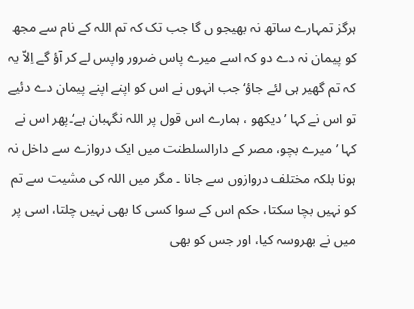ہرگز تمہارے ساتھ نہ بھیجو ں گا جب تک کہ تم اللہ کے نام سے مجھ کو پیمان نہ دے دو کہ اسے میرے پاس ضرور واپس لے کر آؤ گے اِلاّ یہ کہ تم گھیر ہی لئے جاؤ‘ جب انہوں نے اس کو اپنے اپنے پیمان دے دئیے تو اس نے کہا ’دیکھو ، ہمارے اس قول پر اللہ نگہبان ہے‘۔پھر اس نے کہا ’میرے بچو، مصر کے دارالسلطنت میں ایک دروازے سے داخل نہ ہونا بلکہ مختلف دروازوں سے جانا ۔ مگر میں اللہ کی مشیت سے تم کو نہیں بچا سکتا، حکم اس کے سوا کسی کا بھی نہیں چلتا، اسی پر میں نے بھروسہ کیا، اور جس کو بھی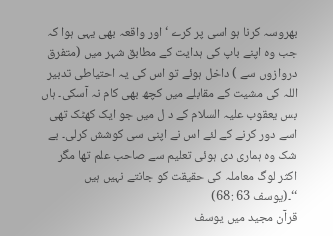بھروسہ کرنا ہو اسی پر کرے ‘ اور واقعہ بھی یہی ہوا کہ جب وہ اپنے باپ کی ہدایت کے مطابق شہر میں (متفرق دروازوں سے ) داخل ہوئے تو اس کی یہ احتیاطی تدبیر اللہ کی مشیت کے مقابلے میں کچھ بھی کام نہ آسکی۔ ہاں بس یعقوب علیہ السلام کے د ل میں جو ایک کھٹک تھی اسے دور کرنے کے لئے اس نے اپنی سی کوشش کرلی۔ بے شک وہ ہماری دی ہوئی تعلیم سے صاحب علم تھا مگر اکثر لوگ معاملہ کی حقیقت کو جانتے نہیں ہیں ‘‘۔(یوسف 63 :68)
قرآن مجید میں یوسف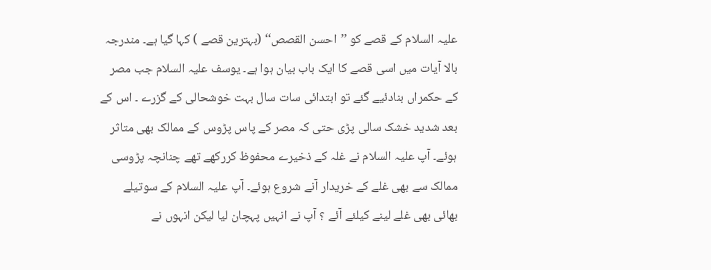علیہ السلام کے قصے کو ’’احسن القصص‘‘ (بہترین قصے ) کہا گیا ہے۔ مندرجہ بالا آیات میں اسی قصے کا ایک باب بیان ہوا ہے۔ یوسف علیہ السلام جب مصر کے حکمراں بنادئیے گئے تو ابتدائی سات سال بہت خوشحالی کے گزرے ۔ اس کے بعد شدید خشک سالی پڑی حتی کہ مصر کے پاس پڑوس کے ممالک بھی متاثر ہوئے۔ آپ علیہ السلام نے غلہ کے ذخیرے محفوظ کررکھے تھے چنانچہ پڑوسی ممالک سے بھی غلے کے خریدار آنے شروع ہوئے۔ آپ علیہ السلام کے سوتیلے بھائی بھی غلے لینے کیلئے آئے ؟ آپ نے انہیں پہچان لیا لیکن انہوں نے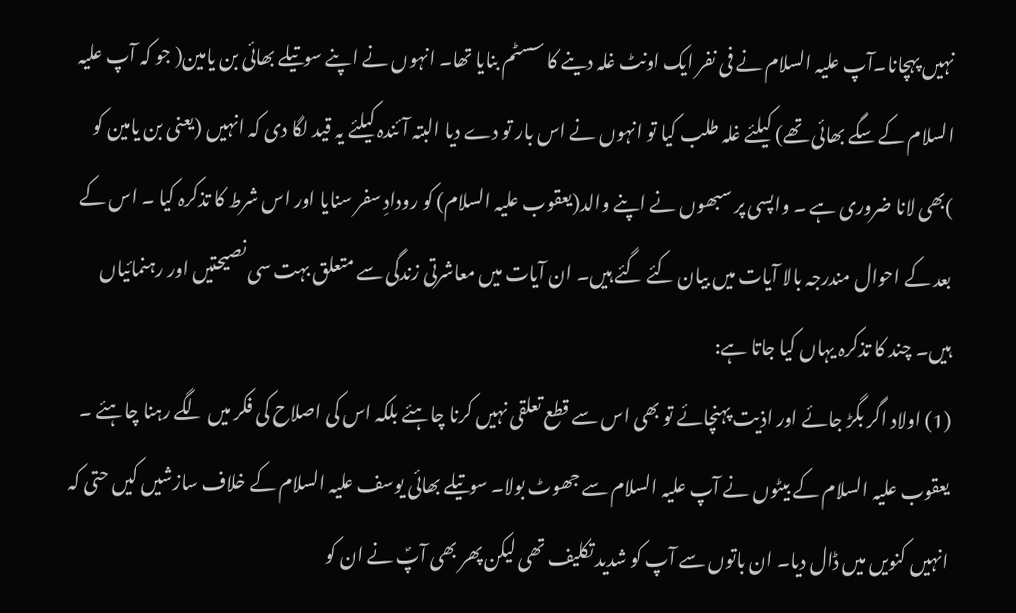نہیں پہچانا۔آپ علیہ السلام نے فی نفر ایک اونٹ غلہ دینے کا سسٹم بنایا تھا۔ انہوں نے اپنے سوتیلے بھائی بن یامین( جو کہ آپ علیہ السلام کے سگے بھائی تھے) کیلئے غلہ طلب کیا تو انہوں نے اس بار تو دے دیا البتہ آئندہ کیلئے یہ قید لگا دی کہ انہیں (یعنی بن یامین کو )بھی لانا ضروری ہے ۔ واپسی پر سبھوں نے اپنے والد(یعقوب علیہ السلام) کو رودادِ سفر سنایا اور اس شرط کا تذکرہ کیا ۔ اس کے بعد کے احوال مندرجہ بالا آیات میں بیان کئے گئے ہیں۔ ان آیات میں معاشرتی زندگی سے متعلق بہت سی نصیحتیں اور رہنمائیاں ہیں۔ چند کا تذکرہ یہاں کیا جاتا ہے:
(1) اولاد اگر بگڑ جائے اور اذیت پہنچائے تو بھی اس سے قطع تعلقی نہیں کرنا چاہئے بلکہ اس کی اصلاح کی فکر میں لگے رہنا چاہئے ۔ یعقوب علیہ السلام کے بیٹوں نے آپ علیہ السلام سے جھوٹ بولا۔ سوتیلے بھائی یوسف علیہ السلام کے خلاف سازشیں کیں حتی کہ انہیں کنویں میں ڈال دیا۔ ان باتوں سے آپ کو شدید تکلیف تھی لیکن پھر بھی آپؐ نے ان کو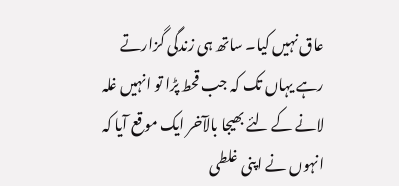عاق نہیں کیا۔ ساتھ ہی زندگی گزارتے رہے یہاں تک کہ جب قحط پڑا تو انہیں غلہ لانے کے لئے بھیجا بالآخر ایک موقع آیا کہ انہوں نے اپنی غلطی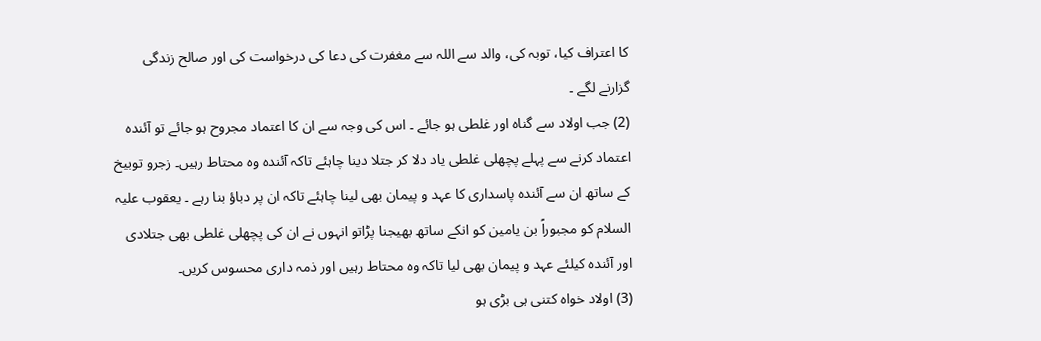کا اعتراف کیا، توبہ کی، والد سے اللہ سے مغفرت کی دعا کی درخواست کی اور صالح زندگی گزارنے لگے ۔
(2) جب اولاد سے گناہ اور غلطی ہو جائے ۔ اس کی وجہ سے ان کا اعتماد مجروح ہو جائے تو آئندہ اعتماد کرنے سے پہلے پچھلی غلطی یاد دلا کر جتلا دینا چاہئے تاکہ آئندہ وہ محتاط رہیں۔ زجرو توبیخ کے ساتھ ان سے آئندہ پاسداری کا عہد و پیمان بھی لینا چاہئے تاکہ ان پر دباؤ بنا رہے ۔ یعقوب علیہ السلام کو مجبوراً بن یامین کو انکے ساتھ بھیجنا پڑاتو انہوں نے ان کی پچھلی غلطی بھی جتلادی اور آئندہ کیلئے عہد و پیمان بھی لیا تاکہ وہ محتاط رہیں اور ذمہ داری محسوس کریں۔
(3) اولاد خواہ کتنی ہی بڑی ہو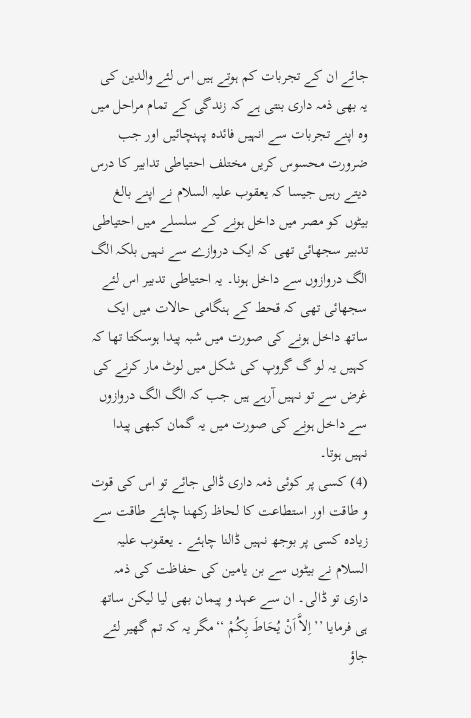جائے ان کے تجربات کم ہوتے ہیں اس لئے والدین کی یہ بھی ذمہ داری بنتی ہے کہ زندگی کے تمام مراحل میں وہ اپنے تجربات سے انہیں فائدہ پہنچائیں اور جب ضرورت محسوس کریں مختلف احتیاطی تدابیر کا درس دیتے رہیں جیسا کہ یعقوب علیہ السلام نے اپنے بالغ بیٹوں کو مصر میں داخل ہونے کے سلسلے میں احتیاطی تدبیر سجھائی تھی کہ ایک دروازے سے نہیں بلکہ الگ الگ دروازوں سے داخل ہونا۔ یہ احتیاطی تدبیر اس لئے سجھائی تھی کہ قحط کے ہنگامی حالات میں ایک ساتھ داخل ہونے کی صورت میں شبہ پیدا ہوسکتا تھا کہ کہیں یہ لو گ گروپ کی شکل میں لوٹ مار کرنے کی غرض سے تو نہیں آرہے ہیں جب کہ الگ الگ دروازوں سے داخل ہونے کی صورت میں یہ گمان کبھی پیدا نہیں ہوتا۔
(4) کسی پر کوئی ذمہ داری ڈالی جائے تو اس کی قوت و طاقت اور استطاعت کا لحاظ رکھنا چاہئے طاقت سے زیادہ کسی پر بوجھ نہیں ڈالنا چاہئے ۔ یعقوب علیہ السلام نے بیٹوں سے بن یامین کی حفاظت کی ذمہ داری تو ڈالی۔ ان سے عہد و پیمان بھی لیا لیکن ساتھ ہی فرمایا ’’اِلاَّ اَنْ یُحَاطَ بِکُمْ ‘‘مگر یہ کہ تم گھیر لئے جاؤ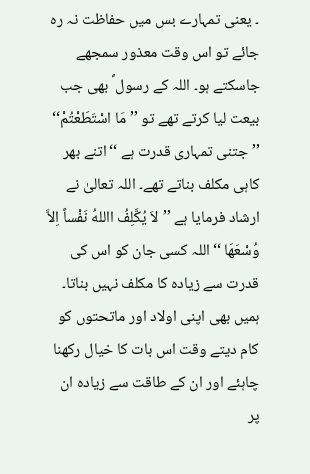۔ یعنی تمہارے بس میں حفاظت نہ رہ جائے تو اس وقت معذور سمجھے جاسکتے ہو۔ اللہ کے رسول ؐ بھی جب بیعت لیا کرتے تھے تو ’’مَا اسْتَطَعْتُمْ‘‘ ’’جتنی تمہاری قدرت ہے ‘‘اتنے بھر کاہی مکلف بناتے تھے۔ اللہ تعالیٰ نے ارشاد فرمایا ہے ’’لاَ یُکَّلِفُ االلهُ نَفْساً اِلاَّ وُسْعَھَا ‘‘اللہ کسی جان کو اس کی قدرت سے زیادہ کا مکلف نہیں بناتا۔ ہمیں بھی اپنی اولاد اور ماتحتوں کو کام دیتے وقت اس بات کا خیال رکھنا چاہئے اور ان کے طاقت سے زیادہ ان پر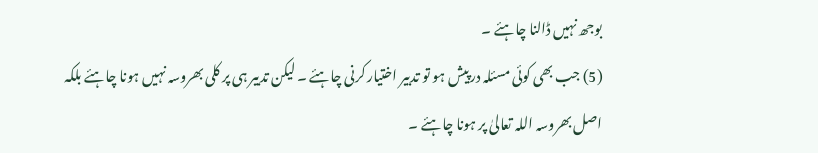بوجھ نہیں ڈالنا چاہئے ۔
(5) جب بھی کوئی مسئلہ درپیش ہو تو تدبیر اختیار کرنی چاہئے ۔ لیکن تدبیر ہی پر کلی بھروسہ نہیں ہونا چاہئے بلکہ اصل بھروسہ اللہ تعالیٰ پر ہونا چاہئے ۔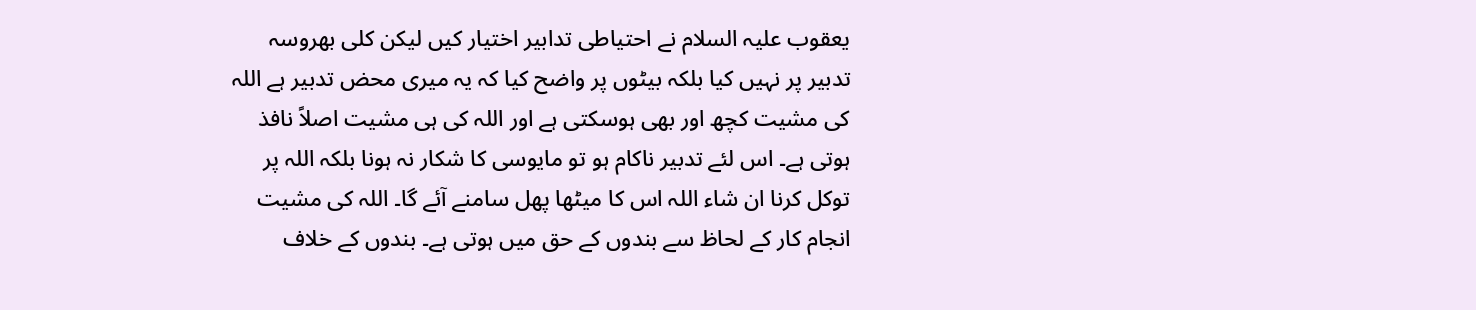یعقوب علیہ السلام نے احتیاطی تدابیر اختیار کیں لیکن کلی بھروسہ تدبیر پر نہیں کیا بلکہ بیٹوں پر واضح کیا کہ یہ میری محض تدبیر ہے اللہ کی مشیت کچھ اور بھی ہوسکتی ہے اور اللہ کی ہی مشیت اصلاً نافذ ہوتی ہے۔ اس لئے تدبیر ناکام ہو تو مایوسی کا شکار نہ ہونا بلکہ اللہ پر توکل کرنا ان شاء اللہ اس کا میٹھا پھل سامنے آئے گا۔ اللہ کی مشیت انجام کار کے لحاظ سے بندوں کے حق میں ہوتی ہے۔ بندوں کے خلاف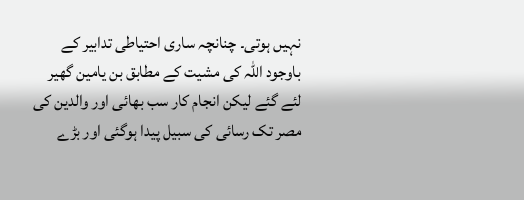نہیں ہوتی۔ چنانچہ ساری احتیاطی تدابیر کے باوجود اللہ کی مشیت کے مطابق بن یامین گھیر لئے گئے لیکن انجام کار سب بھائی اور والدین کی مصر تک رسائی کی سبیل پیدا ہوگئی اور بڑے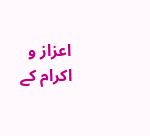اعزاز و اکرام کے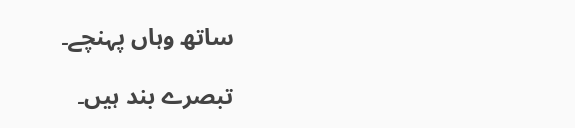ساتھ وہاں پہنچے۔

تبصرے بند ہیں۔